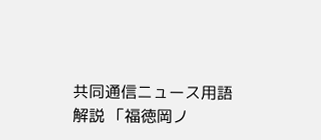共同通信ニュース用語解説 「福徳岡ノ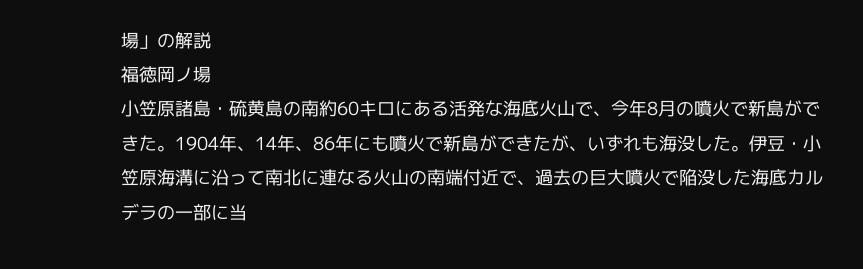場」の解説
福徳岡ノ場
小笠原諸島・硫黄島の南約60キロにある活発な海底火山で、今年8月の噴火で新島ができた。1904年、14年、86年にも噴火で新島ができたが、いずれも海没した。伊豆・小笠原海溝に沿って南北に連なる火山の南端付近で、過去の巨大噴火で陥没した海底カルデラの一部に当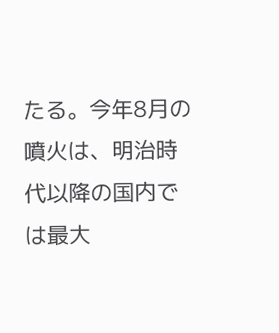たる。今年8月の噴火は、明治時代以降の国内では最大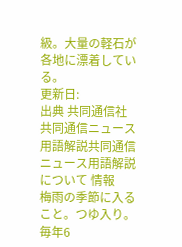級。大量の軽石が各地に漂着している。
更新日:
出典 共同通信社 共同通信ニュース用語解説共同通信ニュース用語解説について 情報
梅雨の季節に入ること。つゆ入り。毎年6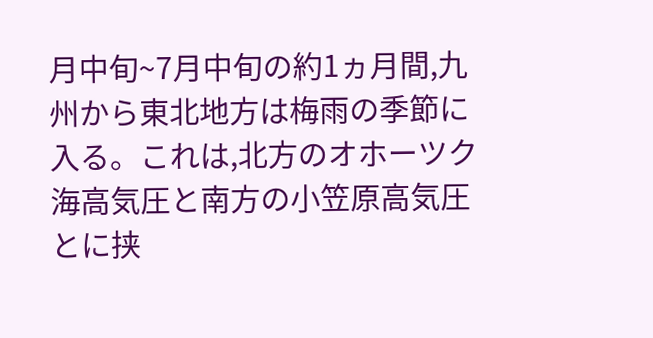月中旬~7月中旬の約1ヵ月間,九州から東北地方は梅雨の季節に入る。これは,北方のオホーツク海高気圧と南方の小笠原高気圧とに挟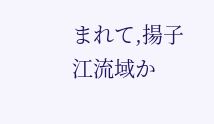まれて,揚子江流域か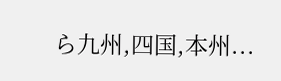ら九州,四国,本州...